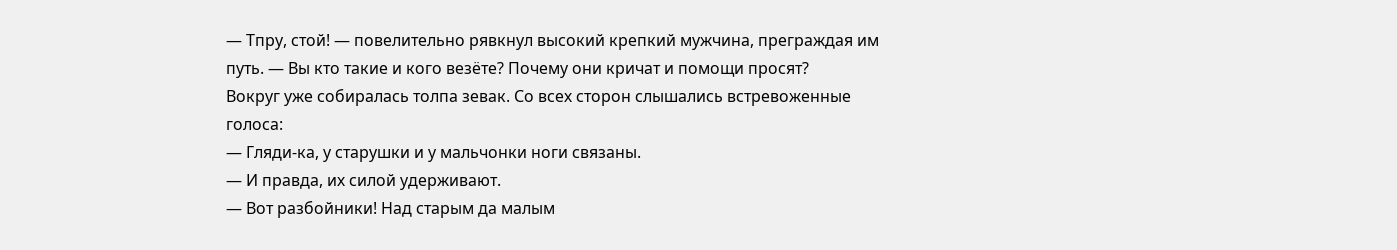— Тпру, стой! — повелительно рявкнул высокий крепкий мужчина, преграждая им путь. — Вы кто такие и кого везёте? Почему они кричат и помощи просят?
Вокруг уже собиралась толпа зевак. Со всех сторон слышались встревоженные голоса:
— Гляди-ка, у старушки и у мальчонки ноги связаны.
— И правда, их силой удерживают.
— Вот разбойники! Над старым да малым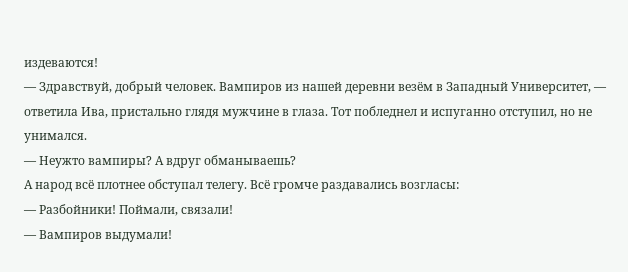издеваются!
— Здравствуй, добрый человек. Вампиров из нашей деревни везём в Западный Университет, — ответила Ива, пристально глядя мужчине в глаза. Тот побледнел и испуганно отступил, но не унимался.
— Неужто вампиры? А вдруг обманываешь?
А народ всё плотнее обступал телегу. Всё громче раздавались возгласы:
— Разбойники! Поймали, связали!
— Вампиров выдумали!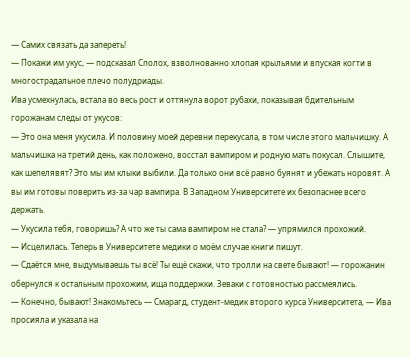— Самих связать да запереть!
— Покажи им укус, — подсказал Сполох, взволнованно хлопая крыльями и впуская когти в многострадальное плечо полудриады.
Ива усмехнулась, встала во весь рост и оттянула ворот рубахи, показывая бдительным горожанам следы от укусов:
— Это она меня укусила. И половину моей деревни перекусала, в том числе этого мальчишку. А мальчишка на третий день, как положено, восстал вампиром и родную мать покусал. Слышите, как шепелявят? Это мы им клыки выбили. Да только они всё равно буянят и убежать норовят. А вы им готовы поверить из-за чар вампира. В Западном Университете их безопаснее всего держать.
— Укусила тебя, говоришь? А что же ты сама вампиром не стала? — упрямился прохожий.
— Исцелилась. Теперь в Университете медики о моём случае книги пишут.
— Сдаётся мне, выдумываешь ты всё! Ты ещё скажи, что тролли на свете бывают! — горожанин обернулся к остальным прохожим, ища поддержки. Зеваки с готовностью рассмеялись.
— Конечно, бывают! Знакомьтесь — Смарагд, студент-медик второго курса Университета, — Ива просияла и указала на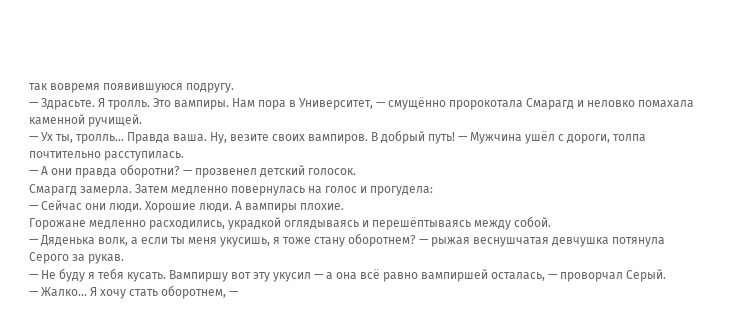так вовремя появившуюся подругу.
— Здрасьте. Я тролль. Это вампиры. Нам пора в Университет, — смущённо пророкотала Смарагд и неловко помахала каменной ручищей.
— Ух ты, тролль… Правда ваша. Ну, везите своих вампиров. В добрый путь! — Мужчина ушёл с дороги, толпа почтительно расступилась.
— А они правда оборотни? — прозвенел детский голосок.
Смарагд замерла. Затем медленно повернулась на голос и прогудела:
— Сейчас они люди. Хорошие люди. А вампиры плохие.
Горожане медленно расходились, украдкой оглядываясь и перешёптываясь между собой.
— Дяденька волк, а если ты меня укусишь, я тоже стану оборотнем? — рыжая веснушчатая девчушка потянула Серого за рукав.
— Не буду я тебя кусать. Вампиршу вот эту укусил — а она всё равно вампиршей осталась, — проворчал Серый.
— Жалко… Я хочу стать оборотнем, —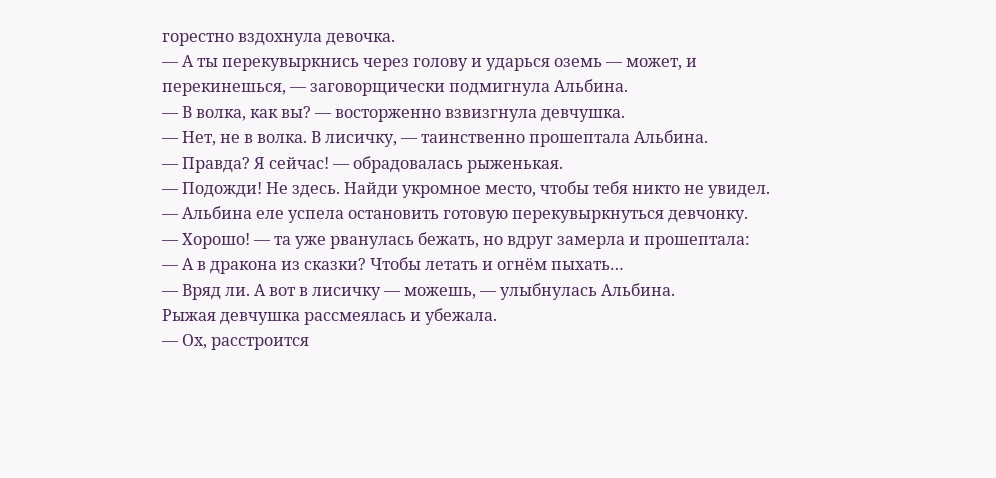горестно вздохнула девочка.
— А ты перекувыркнись через голову и ударься оземь — может, и перекинешься, — заговорщически подмигнула Альбина.
— В волка, как вы? — восторженно взвизгнула девчушка.
— Нет, не в волка. В лисичку, — таинственно прошептала Альбина.
— Правда? Я сейчас! — обрадовалась рыженькая.
— Подожди! Не здесь. Найди укромное место, чтобы тебя никто не увидел. — Альбина еле успела остановить готовую перекувыркнуться девчонку.
— Хорошо! — та уже рванулась бежать, но вдруг замерла и прошептала:
— А в дракона из сказки? Чтобы летать и огнём пыхать…
— Вряд ли. А вот в лисичку — можешь, — улыбнулась Альбина.
Рыжая девчушка рассмеялась и убежала.
— Ох, расстроится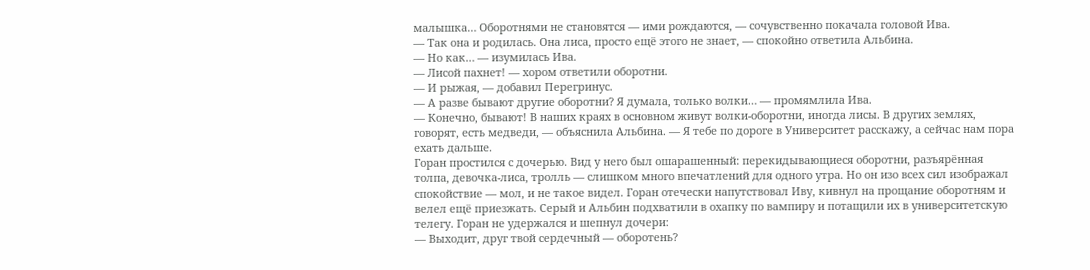малышка… Оборотнями не становятся — ими рождаются, — сочувственно покачала головой Ива.
— Так она и родилась. Она лиса, просто ещё этого не знает, — спокойно ответила Альбина.
— Но как… — изумилась Ива.
— Лисой пахнет! — хором ответили оборотни.
— И рыжая, — добавил Перегринус.
— А разве бывают другие оборотни? Я думала, только волки… — промямлила Ива.
— Конечно, бывают! В наших краях в основном живут волки-оборотни, иногда лисы. В других землях, говорят, есть медведи, — объяснила Альбина. — Я тебе по дороге в Университет расскажу, а сейчас нам пора ехать дальше.
Горан простился с дочерью. Вид у него был ошарашенный: перекидывающиеся оборотни, разъярённая толпа, девочка-лиса, тролль — слишком много впечатлений для одного утра. Но он изо всех сил изображал спокойствие — мол, и не такое видел. Горан отечески напутствовал Иву, кивнул на прощание оборотням и велел ещё приезжать. Серый и Альбин подхватили в охапку по вампиру и потащили их в университетскую телегу. Горан не удержался и шепнул дочери:
— Выходит, друг твой сердечный — оборотень?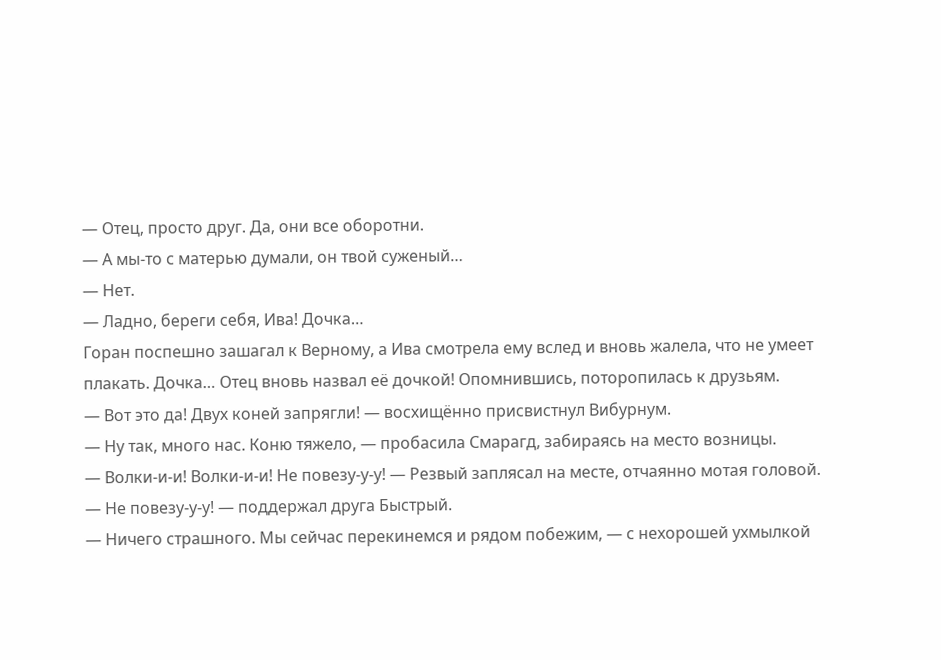— Отец, просто друг. Да, они все оборотни.
— А мы-то с матерью думали, он твой суженый…
— Нет.
— Ладно, береги себя, Ива! Дочка…
Горан поспешно зашагал к Верному, а Ива смотрела ему вслед и вновь жалела, что не умеет плакать. Дочка… Отец вновь назвал её дочкой! Опомнившись, поторопилась к друзьям.
— Вот это да! Двух коней запрягли! — восхищённо присвистнул Вибурнум.
— Ну так, много нас. Коню тяжело, — пробасила Смарагд, забираясь на место возницы.
— Волки-и-и! Волки-и-и! Не повезу-у-у! — Резвый заплясал на месте, отчаянно мотая головой.
— Не повезу-у-у! — поддержал друга Быстрый.
— Ничего страшного. Мы сейчас перекинемся и рядом побежим, — с нехорошей ухмылкой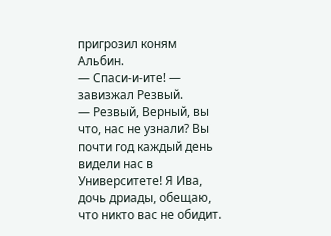пригрозил коням Альбин.
— Спаси-и-ите! — завизжал Резвый.
— Резвый, Верный, вы что, нас не узнали? Вы почти год каждый день видели нас в Университете! Я Ива, дочь дриады, обещаю, что никто вас не обидит.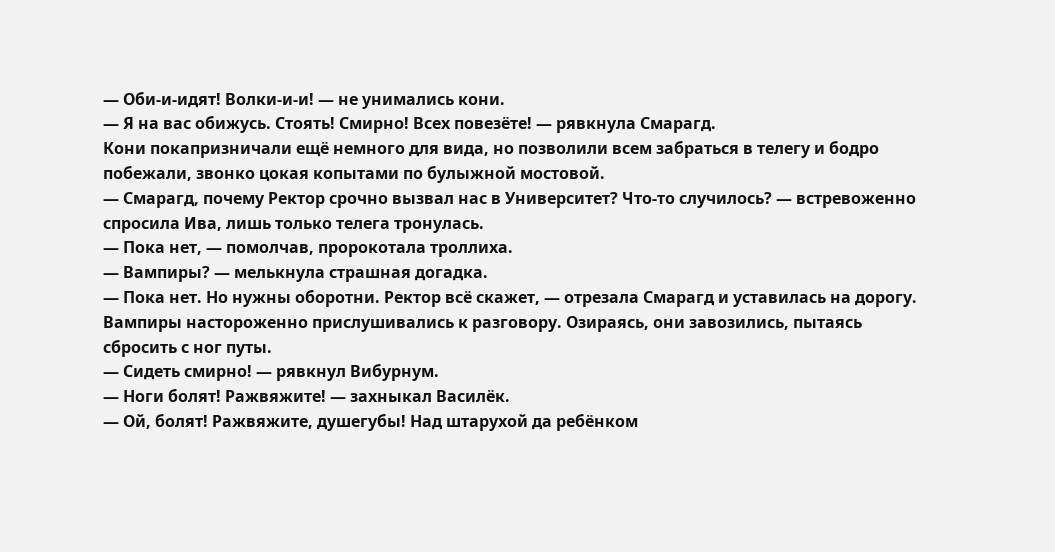— Оби-и-идят! Волки-и-и! — не унимались кони.
— Я на вас обижусь. Стоять! Смирно! Всех повезёте! — рявкнула Смарагд.
Кони покапризничали ещё немного для вида, но позволили всем забраться в телегу и бодро побежали, звонко цокая копытами по булыжной мостовой.
— Смарагд, почему Ректор срочно вызвал нас в Университет? Что-то случилось? — встревоженно спросила Ива, лишь только телега тронулась.
— Пока нет, — помолчав, пророкотала троллиха.
— Вампиры? — мелькнула страшная догадка.
— Пока нет. Но нужны оборотни. Ректор всё скажет, — отрезала Смарагд и уставилась на дорогу.
Вампиры настороженно прислушивались к разговору. Озираясь, они завозились, пытаясь сбросить с ног путы.
— Сидеть смирно! — рявкнул Вибурнум.
— Ноги болят! Ражвяжите! — захныкал Василёк.
— Ой, болят! Ражвяжите, душегубы! Над штарухой да ребёнком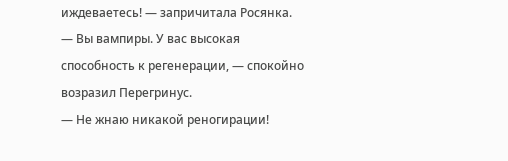иждеваетесь! — запричитала Росянка.
— Вы вампиры. У вас высокая способность к регенерации, — спокойно возразил Перегринус.
— Не жнаю никакой реногирации!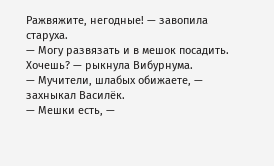Ражвяжите, негодные! — завопила старуха.
— Могу развязать и в мешок посадить. Хочешь? — рыкнула Вибурнума.
— Мучители, шлабых обижаете, — захныкал Василёк.
— Мешки есть, —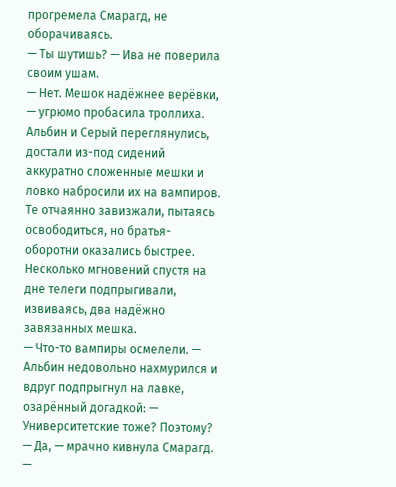прогремела Смарагд, не оборачиваясь.
— Ты шутишь? — Ива не поверила своим ушам.
— Нет. Мешок надёжнее верёвки, — угрюмо пробасила троллиха.
Альбин и Серый переглянулись, достали из-под сидений аккуратно сложенные мешки и ловко набросили их на вампиров. Те отчаянно завизжали, пытаясь освободиться, но братья-оборотни оказались быстрее. Несколько мгновений спустя на дне телеги подпрыгивали, извиваясь, два надёжно завязанных мешка.
— Что-то вампиры осмелели. — Альбин недовольно нахмурился и вдруг подпрыгнул на лавке, озарённый догадкой: — Университетские тоже? Поэтому?
— Да, — мрачно кивнула Смарагд. —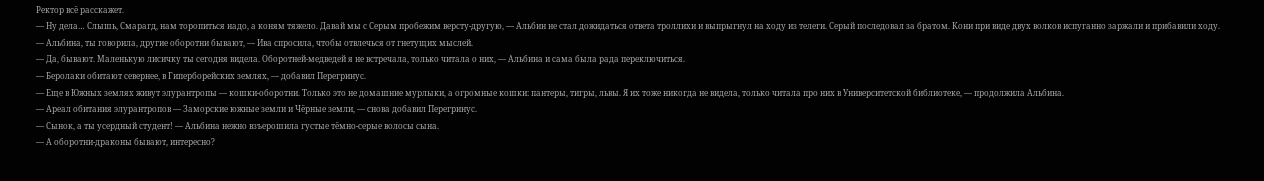Ректор всё расскажет.
— Ну дела… Слышь, Смарагд, нам торопиться надо, а коням тяжело. Давай мы с Серым пробежим версту-другую, — Альбин не стал дожидаться ответа троллихи и выпрыгнул на ходу из телеги. Серый последовал за братом. Кони при виде двух волков испуганно заржали и прибавили ходу.
— Альбина, ты говорила, другие оборотни бывают, — Ива спросила, чтобы отвлечься от гнетущих мыслей.
— Да, бывают. Маленькую лисичку ты сегодня видела. Оборотней-медведей я не встречала, только читала о них, — Альбина и сама была рада переключиться.
— Беролаки обитают севернее, в Гиперборейских землях, — добавил Перегринус.
— Еще в Южных землях живут элурантропы — кошки-оборотни. Только это не домашние мурлыки, а огромные кошки: пантеры, тигры, львы. Я их тоже никогда не видела, только читала про них в Университетской библиотеке, — продолжила Альбина.
— Ареал обитания элурантропов — Заморские южные земли и Чёрные земли, — снова добавил Перегринус.
— Сынок, а ты усердный студент! — Альбина нежно взъерошила густые тёмно-серые волосы сына.
— А оборотни-драконы бывают, интересно?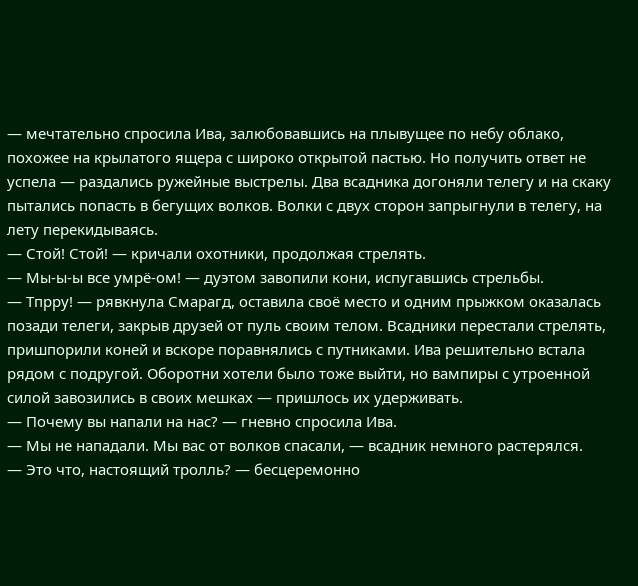— мечтательно спросила Ива, залюбовавшись на плывущее по небу облако, похожее на крылатого ящера с широко открытой пастью. Но получить ответ не успела — раздались ружейные выстрелы. Два всадника догоняли телегу и на скаку пытались попасть в бегущих волков. Волки с двух сторон запрыгнули в телегу, на лету перекидываясь.
— Стой! Стой! — кричали охотники, продолжая стрелять.
— Мы-ы-ы все умрё-ом! — дуэтом завопили кони, испугавшись стрельбы.
— Тпрру! — рявкнула Смарагд, оставила своё место и одним прыжком оказалась позади телеги, закрыв друзей от пуль своим телом. Всадники перестали стрелять, пришпорили коней и вскоре поравнялись с путниками. Ива решительно встала рядом с подругой. Оборотни хотели было тоже выйти, но вампиры с утроенной силой завозились в своих мешках — пришлось их удерживать.
— Почему вы напали на нас? — гневно спросила Ива.
— Мы не нападали. Мы вас от волков спасали, — всадник немного растерялся.
— Это что, настоящий тролль? — бесцеремонно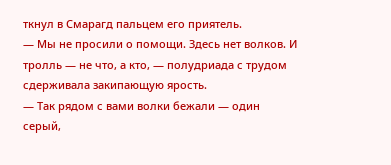ткнул в Смарагд пальцем его приятель.
— Мы не просили о помощи. Здесь нет волков. И тролль — не что, а кто, — полудриада с трудом сдерживала закипающую ярость.
— Так рядом с вами волки бежали — один серый,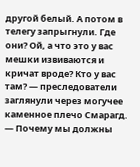другой белый. А потом в телегу запрыгнули. Где они? Ой, а что это у вас мешки извиваются и кричат вроде? Кто у вас там? — преследователи заглянули через могучее каменное плечо Смарагд.
— Почему мы должны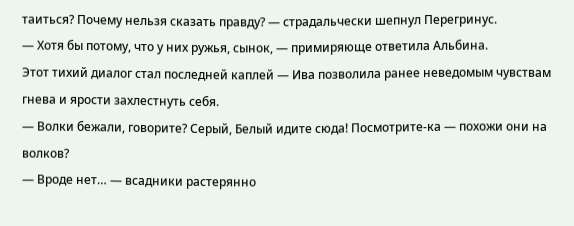таиться? Почему нельзя сказать правду? — страдальчески шепнул Перегринус.
— Хотя бы потому, что у них ружья, сынок, — примиряюще ответила Альбина.
Этот тихий диалог стал последней каплей — Ива позволила ранее неведомым чувствам гнева и ярости захлестнуть себя.
— Волки бежали, говорите? Серый, Белый идите сюда! Посмотрите-ка — похожи они на волков?
— Вроде нет… — всадники растерянно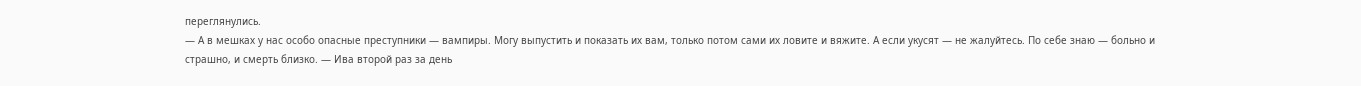переглянулись.
— А в мешках у нас особо опасные преступники — вампиры. Могу выпустить и показать их вам, только потом сами их ловите и вяжите. А если укусят — не жалуйтесь. По себе знаю — больно и страшно, и смерть близко. — Ива второй раз за день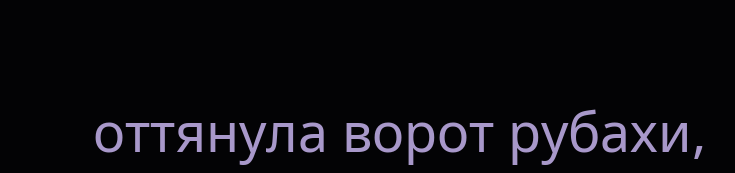оттянула ворот рубахи,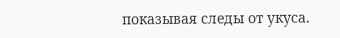показывая следы от укуса.